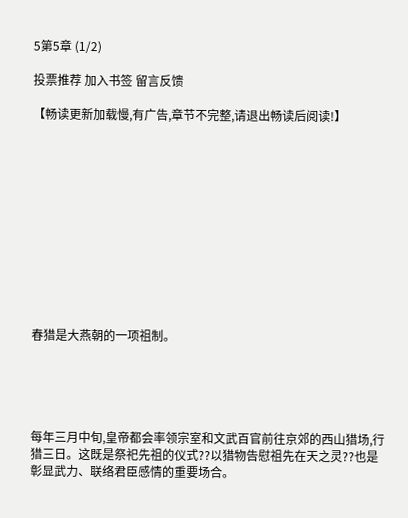5第5章 (1/2)

投票推荐 加入书签 留言反馈

【畅读更新加载慢,有广告,章节不完整,请退出畅读后阅读!】












春猎是大燕朝的一项祖制。





每年三月中旬,皇帝都会率领宗室和文武百官前往京郊的西山猎场,行猎三日。这既是祭祀先祖的仪式??以猎物告慰祖先在天之灵??也是彰显武力、联络君臣感情的重要场合。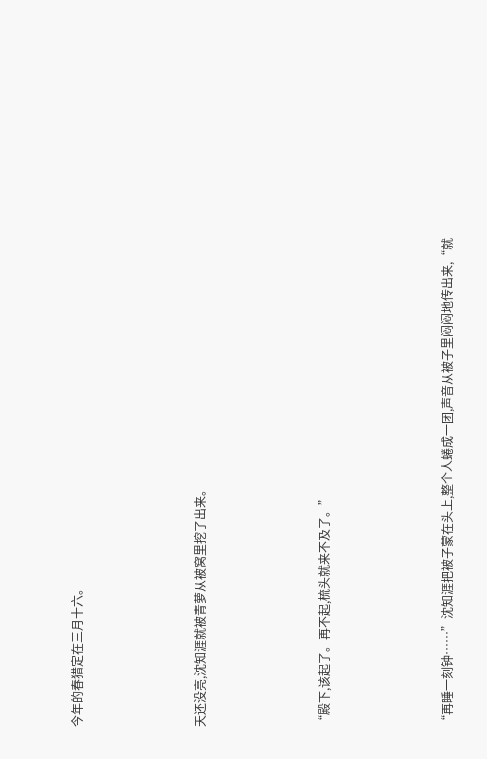今年的春猎定在三月十六。





天还没亮,沈知涯就被青萝从被窝里挖了出来。





“殿下,该起了。再不起,梳头就来不及了。”





“再睡一刻钟……”沈知涯把被子蒙在头上,整个人蜷成一团,声音从被子里闷闷地传出来,“就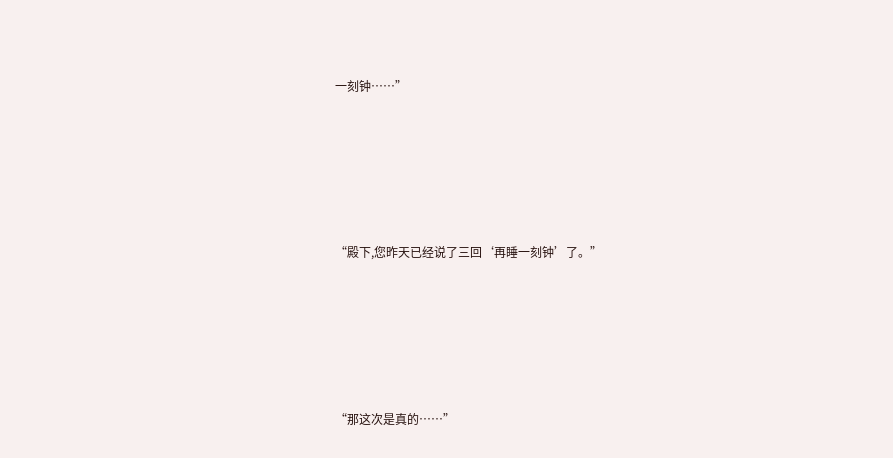一刻钟……”





“殿下,您昨天已经说了三回‘再睡一刻钟’了。”





“那这次是真的……”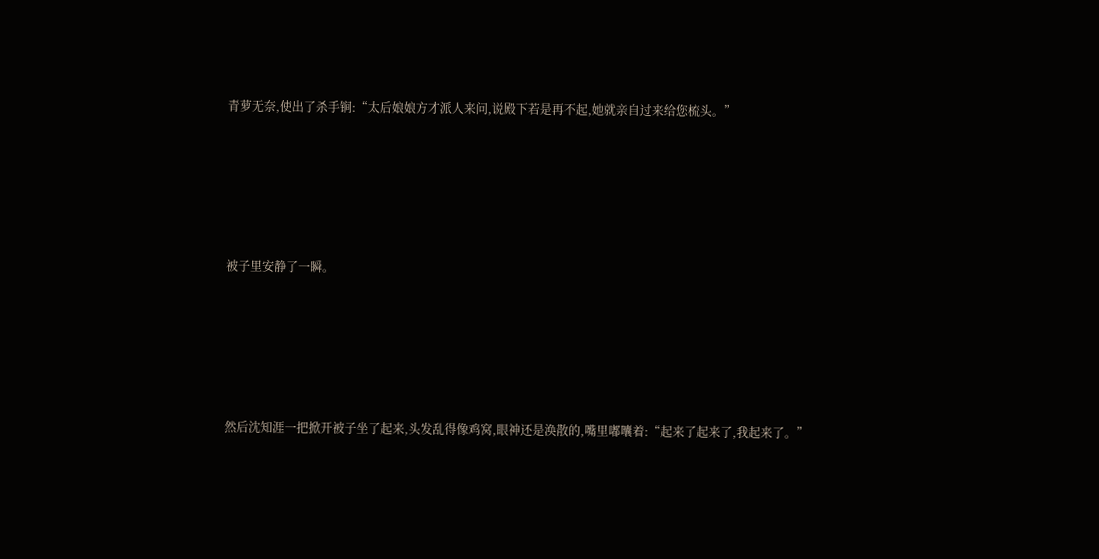青萝无奈,使出了杀手锏:“太后娘娘方才派人来问,说殿下若是再不起,她就亲自过来给您梳头。”





被子里安静了一瞬。





然后沈知涯一把掀开被子坐了起来,头发乱得像鸡窝,眼神还是涣散的,嘴里嘟囔着:“起来了起来了,我起来了。”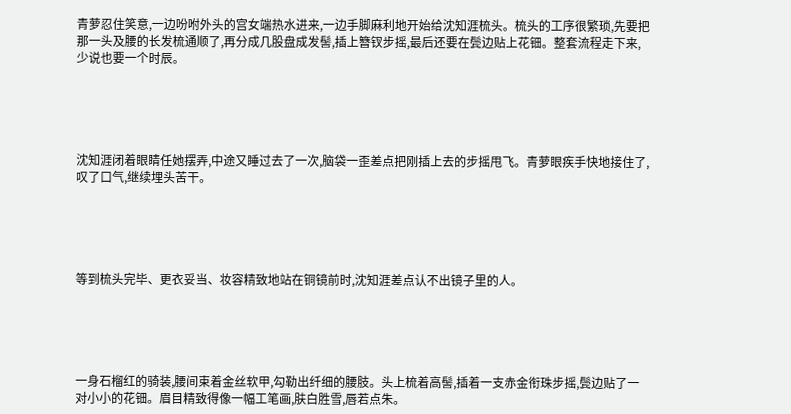青萝忍住笑意,一边吩咐外头的宫女端热水进来,一边手脚麻利地开始给沈知涯梳头。梳头的工序很繁琐,先要把那一头及腰的长发梳通顺了,再分成几股盘成发髻,插上簪钗步摇,最后还要在鬓边贴上花钿。整套流程走下来,少说也要一个时辰。





沈知涯闭着眼睛任她摆弄,中途又睡过去了一次,脑袋一歪差点把刚插上去的步摇甩飞。青萝眼疾手快地接住了,叹了口气,继续埋头苦干。





等到梳头完毕、更衣妥当、妆容精致地站在铜镜前时,沈知涯差点认不出镜子里的人。





一身石榴红的骑装,腰间束着金丝软甲,勾勒出纤细的腰肢。头上梳着高髻,插着一支赤金衔珠步摇,鬓边贴了一对小小的花钿。眉目精致得像一幅工笔画,肤白胜雪,唇若点朱。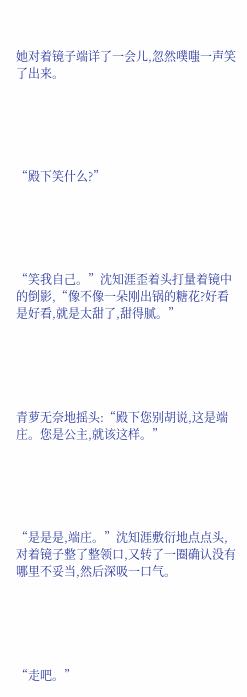她对着镜子端详了一会儿,忽然噗嗤一声笑了出来。





“殿下笑什么?”





“笑我自己。”沈知涯歪着头打量着镜中的倒影,“像不像一朵刚出锅的糖花?好看是好看,就是太甜了,甜得腻。”





青萝无奈地摇头:“殿下您别胡说,这是端庄。您是公主,就该这样。”





“是是是,端庄。”沈知涯敷衍地点点头,对着镜子整了整领口,又转了一圈确认没有哪里不妥当,然后深吸一口气。





“走吧。”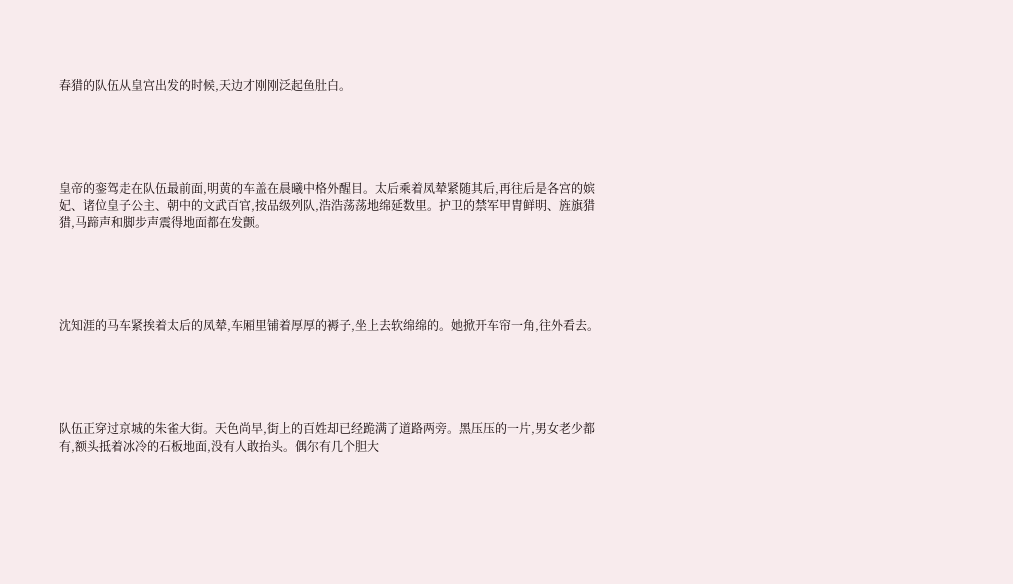春猎的队伍从皇宫出发的时候,天边才刚刚泛起鱼肚白。





皇帝的銮驾走在队伍最前面,明黄的车盖在晨曦中格外醒目。太后乘着凤辇紧随其后,再往后是各宫的嫔妃、诸位皇子公主、朝中的文武百官,按品级列队,浩浩荡荡地绵延数里。护卫的禁军甲胄鲜明、旌旗猎猎,马蹄声和脚步声震得地面都在发颤。





沈知涯的马车紧挨着太后的凤辇,车厢里铺着厚厚的褥子,坐上去软绵绵的。她掀开车帘一角,往外看去。





队伍正穿过京城的朱雀大街。天色尚早,街上的百姓却已经跪满了道路两旁。黑压压的一片,男女老少都有,额头抵着冰冷的石板地面,没有人敢抬头。偶尔有几个胆大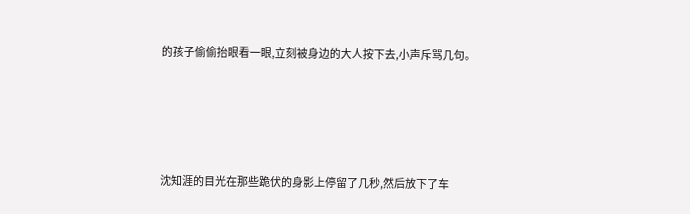的孩子偷偷抬眼看一眼,立刻被身边的大人按下去,小声斥骂几句。





沈知涯的目光在那些跪伏的身影上停留了几秒,然后放下了车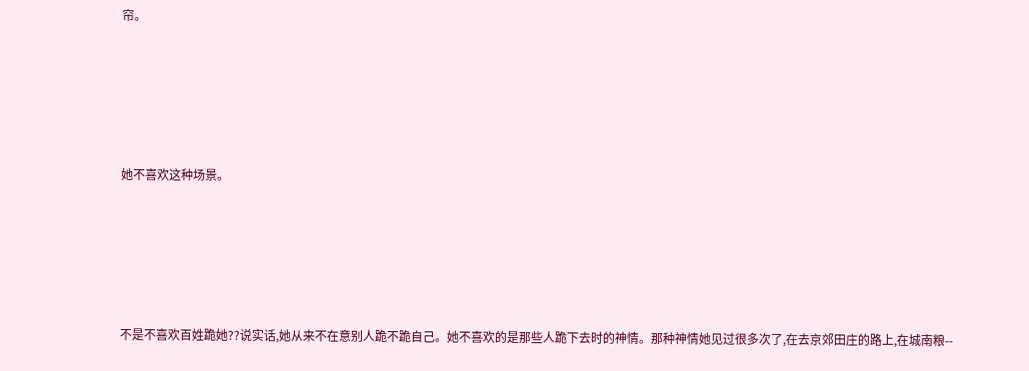帘。





她不喜欢这种场景。





不是不喜欢百姓跪她??说实话,她从来不在意别人跪不跪自己。她不喜欢的是那些人跪下去时的神情。那种神情她见过很多次了,在去京郊田庄的路上,在城南粮--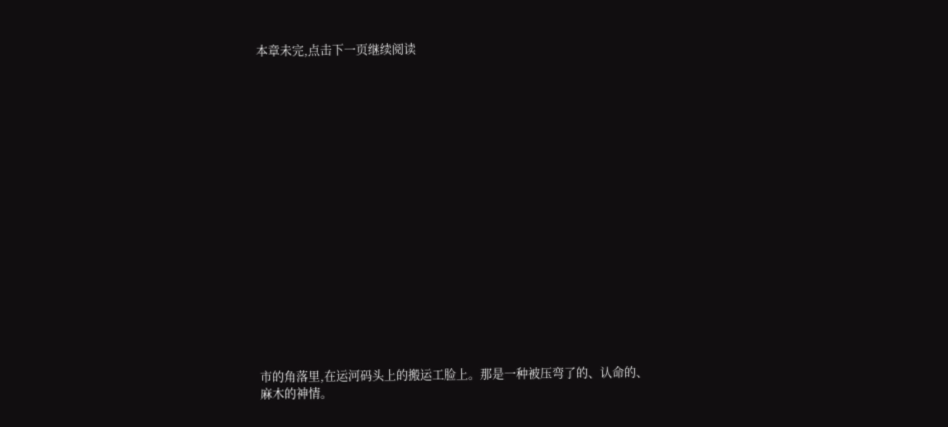本章未完,点击下一页继续阅读


















市的角落里,在运河码头上的搬运工脸上。那是一种被压弯了的、认命的、麻木的神情。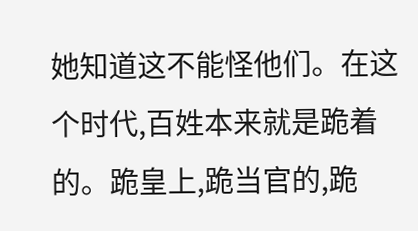她知道这不能怪他们。在这个时代,百姓本来就是跪着的。跪皇上,跪当官的,跪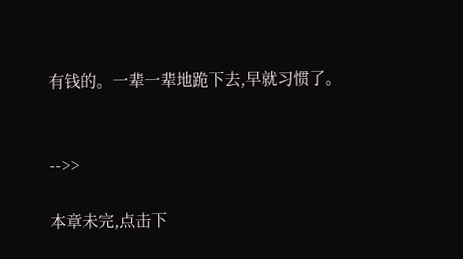有钱的。一辈一辈地跪下去,早就习惯了。


-->>

本章未完,点击下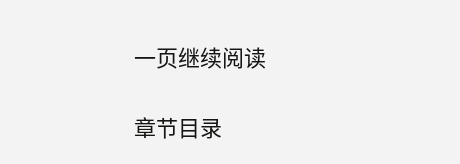一页继续阅读

章节目录